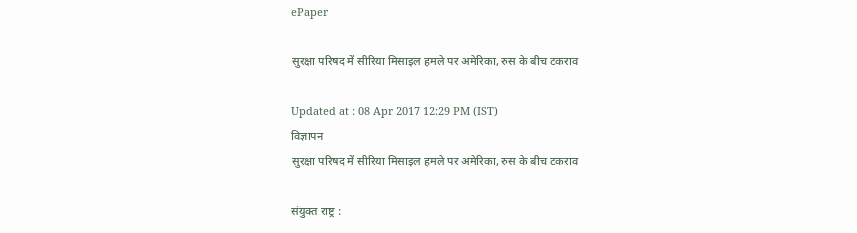ePaper

सुरक्षा परिषद में सीरिया मिसाइल हमले पर अमेरिका, रुस के बीच टकराव

Updated at : 08 Apr 2017 12:29 PM (IST)
विज्ञापन
सुरक्षा परिषद में सीरिया मिसाइल हमले पर अमेरिका, रुस के बीच टकराव

संयुक्त राष्ट्र :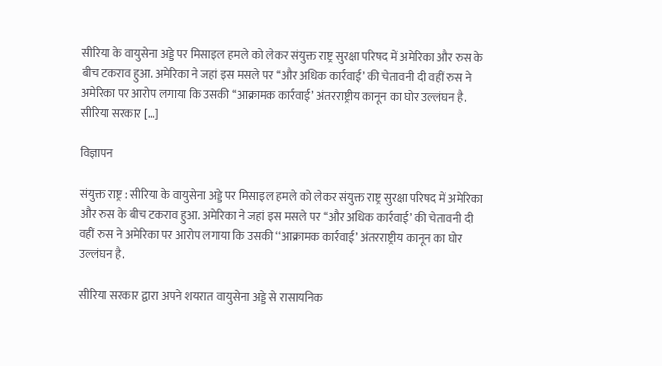सीरिया के वायुसेना अड्डे पर मिसाइल हमले को लेकर संयुक्त राष्ट्र सुरक्षा परिषद में अमेरिका और रुस के बीच टकराव हुआ. अमेरिका ने जहां इस मसले पर ‘‘और अधिक कार्रवाई’ की चेतावनी दी वहीं रुस ने अमेरिका पर आरोप लगाया कि उसकी ‘‘आक्रामक कार्रवाई’ अंतरराष्ट्रीय कानून का घोर उल्लंघन है. सीरिया सरकार […]

विज्ञापन

संयुक्त राष्ट्र : सीरिया के वायुसेना अड्डे पर मिसाइल हमले को लेकर संयुक्त राष्ट्र सुरक्षा परिषद में अमेरिका और रुस के बीच टकराव हुआ. अमेरिका ने जहां इस मसले पर ‘‘और अधिक कार्रवाई’ की चेतावनी दी वहीं रुस ने अमेरिका पर आरोप लगाया कि उसकी ‘‘आक्रामक कार्रवाई’ अंतरराष्ट्रीय कानून का घोर उल्लंघन है.

सीरिया सरकार द्वारा अपने शयरात वायुसेना अड्डे से रासायनिक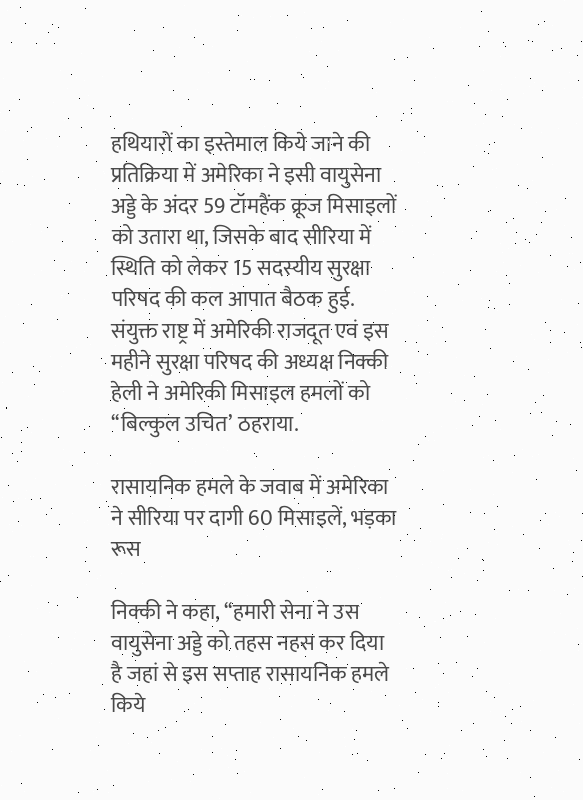हथियारों का इस्तेमाल किये जाने की प्रतिक्रिया में अमेरिका ने इसी वायुसेना अड्डे के अंदर 59 टॉमहैंक क्रूज मिसाइलों को उतारा था, जिसके बाद सीरिया में स्थिति को लेकर 15 सदस्यीय सुरक्षा परिषद की कल आपात बैठक हुई. संयुक्त राष्ट्र में अमेरिकी राजदूत एवं इस महीने सुरक्षा परिषद की अध्यक्ष निक्की हेली ने अमेरिकी मिसाइल हमलों को ‘‘बिल्कुल उचित’ ठहराया.

रासायनिक हमले के जवाब में अमेरिका ने सीरिया पर दागी 60 मिसाइलें, भड़का रूस

निक्की ने कहा, ‘‘हमारी सेना ने उस वायुसेना अड्डे को तहस नहस कर दिया है जहां से इस सप्ताह रासायनिक हमले किये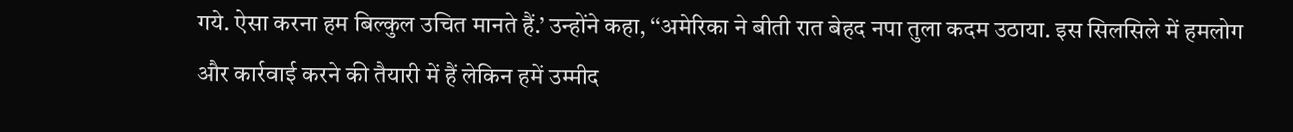गये. ऐसा करना हम बिल्कुल उचित मानते हैं.’ उन्होंने कहा, ‘‘अमेरिका ने बीती रात बेहद नपा तुला कदम उठाया. इस सिलसिले में हमलोग और कार्रवाई करने की तैयारी में हैं लेकिन हमें उम्मीद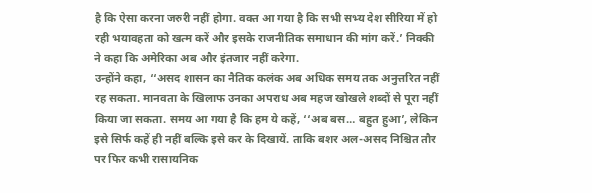है कि ऐसा करना जरुरी नहीं होगा. वक्त आ गया है कि सभी सभ्य देश सीरिया में हो रही भयावहता को खत्म करें और इसके राजनीतिक समाधान की मांग करें.’ निक्की ने कहा कि अमेरिका अब और इंतजार नहीं करेगा.
उन्होंने कहा, ‘‘असद शासन का नैतिक कलंक अब अधिक समय तक अनुत्तरित नहीं रह सकता. मानवता के खिलाफ उनका अपराध अब महज खोखले शब्दों से पूरा नहीं किया जा सकता. समय आ गया है कि हम ये कहें, ‘‘अब बस… बहुत हुआ’, लेकिन इसे सिर्फ कहें ही नहीं बल्कि इसे कर के दिखायें. ताकि बशर अल-असद निश्चित तौर पर फिर कभी रासायनिक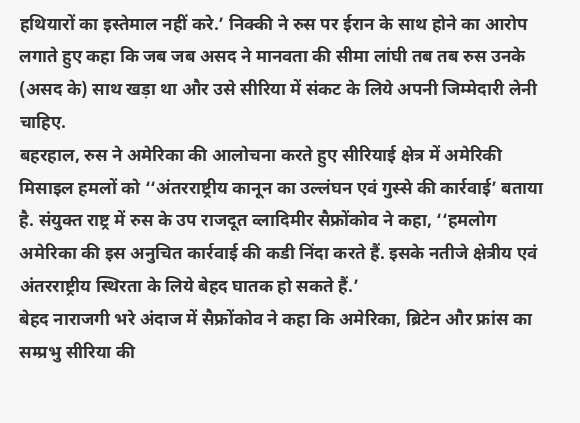हथियारों का इस्तेमाल नहीं करे.’ निक्की ने रुस पर ईरान के साथ होने का आरोप लगाते हुए कहा कि जब जब असद ने मानवता की सीमा लांघी तब तब रुस उनके (असद के) साथ खड़ा था और उसे सीरिया में संकट के लिये अपनी जिम्मेदारी लेनी चाहिए.
बहरहाल, रुस ने अमेरिका की आलोचना करते हुए सीरियाई क्षेत्र में अमेरिकी मिसाइल हमलों को ‘‘अंतरराष्ट्रीय कानून का उल्लंघन एवं गुस्से की कार्रवाई’ बताया है. संयुक्त राष्ट्र में रुस के उप राजदूत व्लादिमीर सैफ्रोंकोव ने कहा, ‘‘हमलोग अमेरिका की इस अनुचित कार्रवाई की कडी निंदा करते हैं. इसके नतीजे क्षेत्रीय एवं अंतरराष्ट्रीय स्थिरता के लिये बेहद घातक हो सकते हैं.’
बेहद नाराजगी भरे अंदाज में सैफ्रोंकोव ने कहा कि अमेरिका, ब्रिटेन और फ्रांस का सम्प्रभु सीरिया की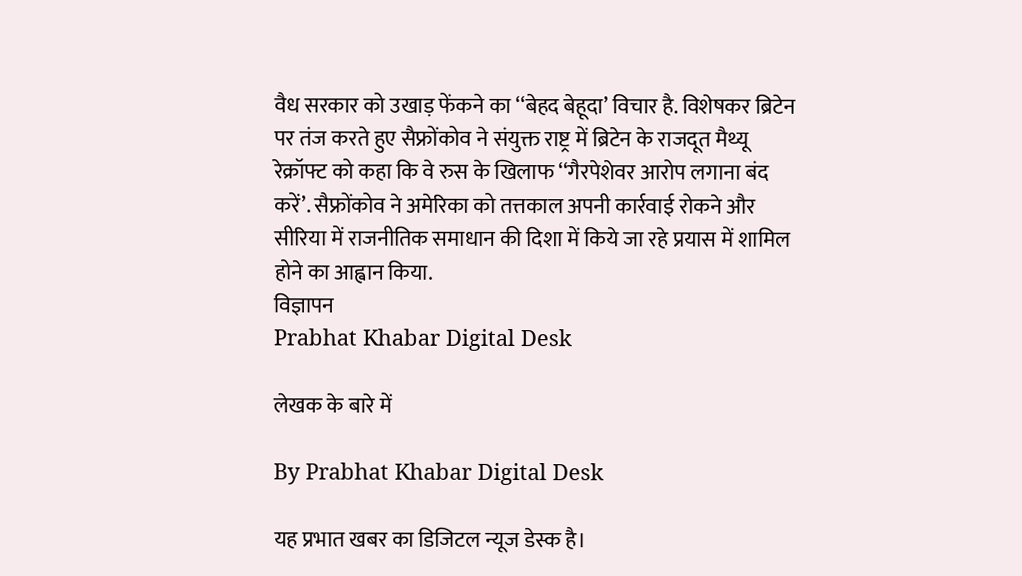वैध सरकार को उखाड़ फेंकने का ‘‘बेहद बेहूदा’ विचार है. विशेषकर ब्रिटेन पर तंज करते हुए सैफ्रोंकोव ने संयुक्त राष्ट्र में ब्रिटेन के राजदूत मैथ्यू रेक्रॉफ्ट को कहा कि वे रुस के खिलाफ ‘‘गैरपेशेवर आरोप लगाना बंद करें’. सैफ्रोंकोव ने अमेरिका को तत्तकाल अपनी कार्रवाई रोकने और सीरिया में राजनीतिक समाधान की दिशा में किये जा रहे प्रयास में शामिल होने का आह्वान किया.
विज्ञापन
Prabhat Khabar Digital Desk

लेखक के बारे में

By Prabhat Khabar Digital Desk

यह प्रभात खबर का डिजिटल न्यूज डेस्क है।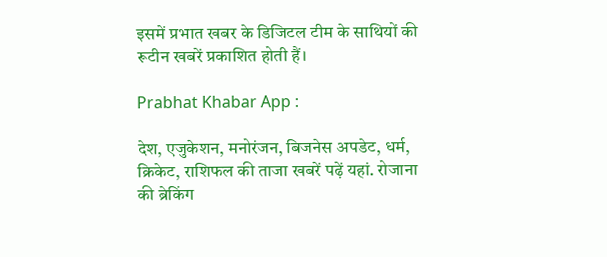इसमें प्रभात खबर के डिजिटल टीम के साथियों की रूटीन खबरें प्रकाशित होती हैं।

Prabhat Khabar App :

देश, एजुकेशन, मनोरंजन, बिजनेस अपडेट, धर्म, क्रिकेट, राशिफल की ताजा खबरें पढ़ें यहां. रोजाना की ब्रेकिंग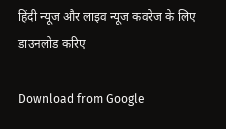हिंदी न्यूज और लाइव न्यूज कवरेज के लिए डाउनलोड करिए

Download from Google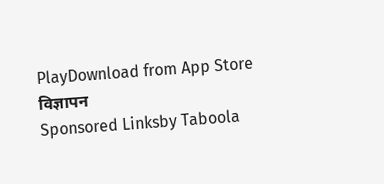PlayDownload from App Store
विज्ञापन
Sponsored Linksby Taboola